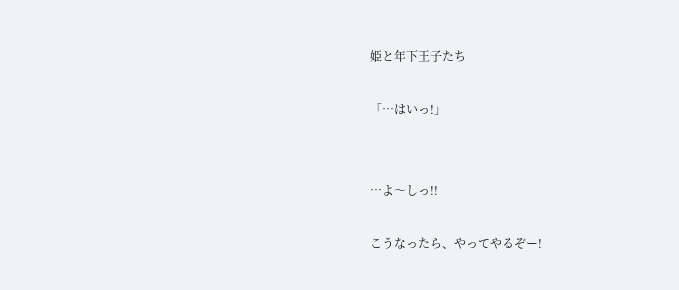姫と年下王子たち

「…はいっ!」


…よ〜しっ!!

こうなったら、やってやるぞー!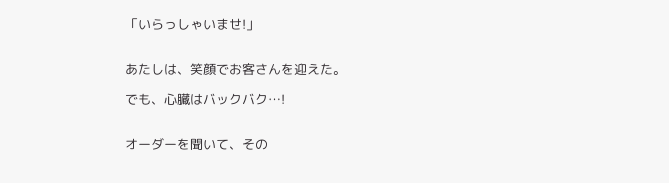「いらっしゃいませ!」


あたしは、笑顔でお客さんを迎えた。

でも、心臓はバックバク…!


オーダーを聞いて、その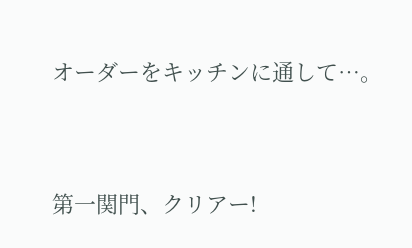オーダーをキッチンに通して…。


第一関門、クリアー!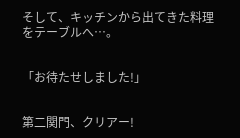そして、キッチンから出てきた料理をテーブルへ…。


「お待たせしました!」


第二関門、クリアー!